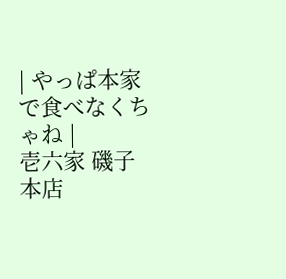| やっぱ本家で食べなくちゃね |
壱六家 磯子本店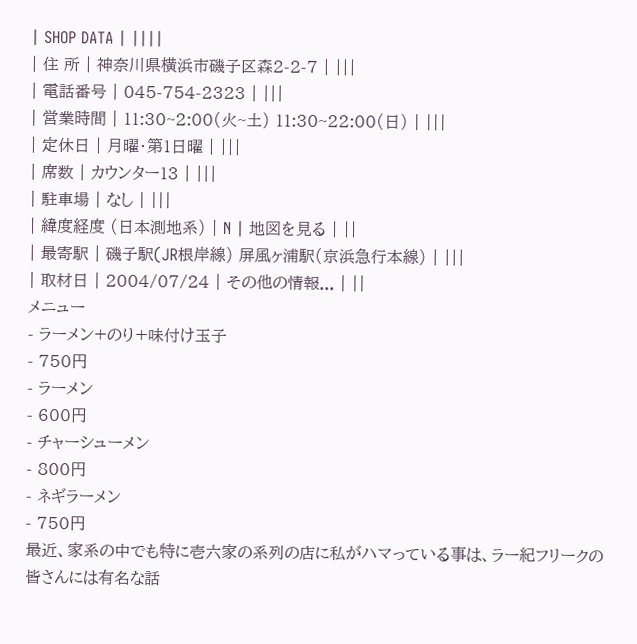| SHOP DATA | ||||
| 住 所 | 神奈川県横浜市磯子区森2-2-7 | |||
| 電話番号 | 045-754-2323 | |||
| 営業時間 | 11:30~2:00(火~土) 11:30~22:00(日) | |||
| 定休日 | 月曜・第1日曜 | |||
| 席数 | カウンター13 | |||
| 駐車場 | なし | |||
| 緯度経度 (日本測地系) | N | 地図を見る | ||
| 最寄駅 | 磯子駅(JR根岸線) 屏風ヶ浦駅(京浜急行本線) | |||
| 取材日 | 2004/07/24 | その他の情報... | ||
メニュー
- ラーメン+のり+味付け玉子
- 750円
- ラーメン
- 600円
- チャーシューメン
- 800円
- ネギラーメン
- 750円
最近、家系の中でも特に壱六家の系列の店に私がハマっている事は、ラー紀フリークの皆さんには有名な話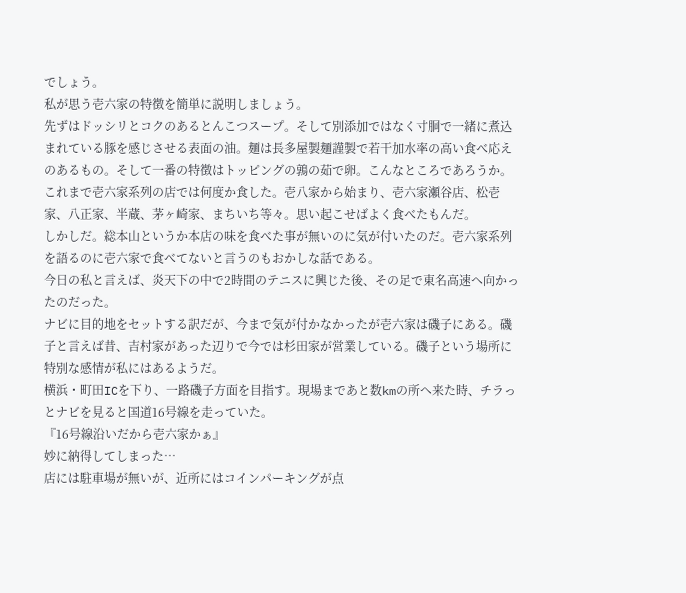でしょう。
私が思う壱六家の特徴を簡単に説明しましょう。
先ずはドッシリとコクのあるとんこつスープ。そして別添加ではなく寸胴で一緒に煮込まれている豚を感じさせる表面の油。麺は長多屋製麺謹製で若干加水率の高い食べ応えのあるもの。そして一番の特徴はトッピングの鶉の茹で卵。こんなところであろうか。
これまで壱六家系列の店では何度か食した。壱八家から始まり、壱六家瀬谷店、松壱家、八正家、半蔵、茅ヶ崎家、まちいち等々。思い起こせばよく食べたもんだ。
しかしだ。総本山というか本店の味を食べた事が無いのに気が付いたのだ。壱六家系列を語るのに壱六家で食べてないと言うのもおかしな話である。
今日の私と言えば、炎天下の中で2時間のテニスに興じた後、その足で東名高速へ向かったのだった。
ナビに目的地をセットする訳だが、今まで気が付かなかったが壱六家は磯子にある。磯子と言えば昔、吉村家があった辺りで今では杉田家が営業している。磯子という場所に特別な感情が私にはあるようだ。
横浜・町田ICを下り、一路磯子方面を目指す。現場まであと数kmの所へ来た時、チラっとナビを見ると国道16号線を走っていた。
『16号線沿いだから壱六家かぁ』
妙に納得してしまった…
店には駐車場が無いが、近所にはコインパーキングが点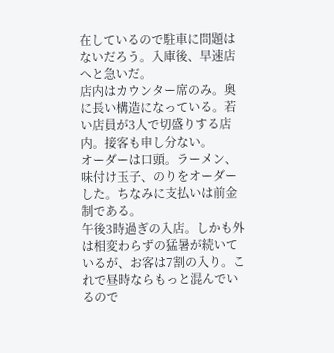在しているので駐車に問題はないだろう。入庫後、早速店へと急いだ。
店内はカウンター席のみ。奥に長い構造になっている。若い店員が3人で切盛りする店内。接客も申し分ない。
オーダーは口頭。ラーメン、味付け玉子、のりをオーダーした。ちなみに支払いは前金制である。
午後3時過ぎの入店。しかも外は相変わらずの猛暑が続いているが、お客は7割の入り。これで昼時ならもっと混んでいるので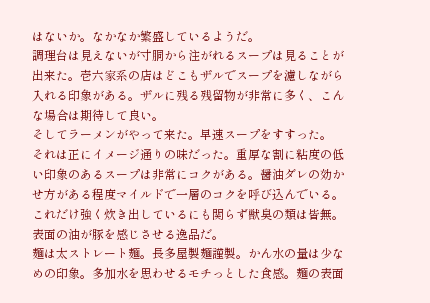はないか。なかなか繁盛しているようだ。
調理台は見えないが寸胴から注がれるスープは見ることが出来た。壱六家系の店はどこもザルでスープを濾しながら入れる印象がある。ザルに残る残留物が非常に多く、こんな場合は期待して良い。
そしてラーメンがやって来た。早速スープをすすった。
それは正にイメージ通りの味だった。重厚な割に粘度の低い印象のあるスープは非常にコクがある。醤油ダレの効かせ方がある程度マイルドで一層のコクを呼び込んでいる。これだけ強く炊き出しているにも関らず獣臭の類は皆無。表面の油が豚を感じさせる逸品だ。
麺は太ストレート麺。長多屋製麺謹製。かん水の量は少なめの印象。多加水を思わせるモチっとした食感。麺の表面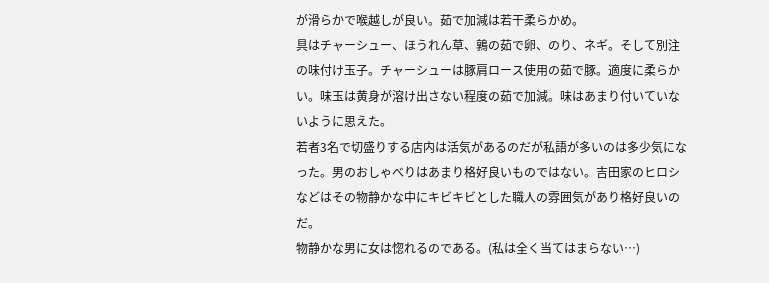が滑らかで喉越しが良い。茹で加減は若干柔らかめ。
具はチャーシュー、ほうれん草、鶉の茹で卵、のり、ネギ。そして別注の味付け玉子。チャーシューは豚肩ロース使用の茹で豚。適度に柔らかい。味玉は黄身が溶け出さない程度の茹で加減。味はあまり付いていないように思えた。
若者3名で切盛りする店内は活気があるのだが私語が多いのは多少気になった。男のおしゃべりはあまり格好良いものではない。吉田家のヒロシなどはその物静かな中にキビキビとした職人の雰囲気があり格好良いのだ。
物静かな男に女は惚れるのである。(私は全く当てはまらない…)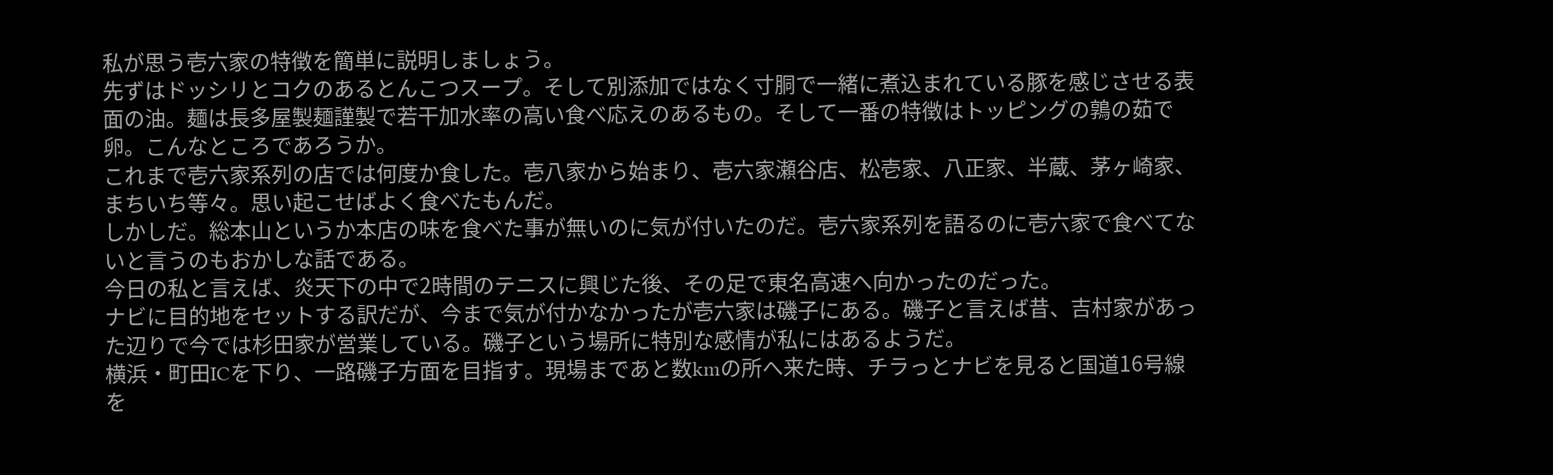私が思う壱六家の特徴を簡単に説明しましょう。
先ずはドッシリとコクのあるとんこつスープ。そして別添加ではなく寸胴で一緒に煮込まれている豚を感じさせる表面の油。麺は長多屋製麺謹製で若干加水率の高い食べ応えのあるもの。そして一番の特徴はトッピングの鶉の茹で卵。こんなところであろうか。
これまで壱六家系列の店では何度か食した。壱八家から始まり、壱六家瀬谷店、松壱家、八正家、半蔵、茅ヶ崎家、まちいち等々。思い起こせばよく食べたもんだ。
しかしだ。総本山というか本店の味を食べた事が無いのに気が付いたのだ。壱六家系列を語るのに壱六家で食べてないと言うのもおかしな話である。
今日の私と言えば、炎天下の中で2時間のテニスに興じた後、その足で東名高速へ向かったのだった。
ナビに目的地をセットする訳だが、今まで気が付かなかったが壱六家は磯子にある。磯子と言えば昔、吉村家があった辺りで今では杉田家が営業している。磯子という場所に特別な感情が私にはあるようだ。
横浜・町田ICを下り、一路磯子方面を目指す。現場まであと数kmの所へ来た時、チラっとナビを見ると国道16号線を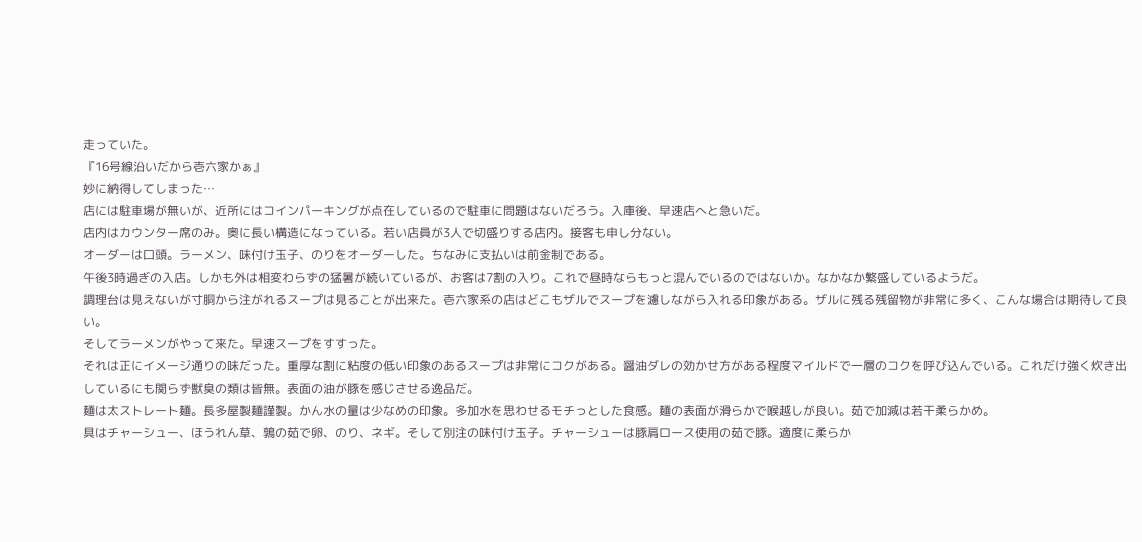走っていた。
『16号線沿いだから壱六家かぁ』
妙に納得してしまった…
店には駐車場が無いが、近所にはコインパーキングが点在しているので駐車に問題はないだろう。入庫後、早速店へと急いだ。
店内はカウンター席のみ。奥に長い構造になっている。若い店員が3人で切盛りする店内。接客も申し分ない。
オーダーは口頭。ラーメン、味付け玉子、のりをオーダーした。ちなみに支払いは前金制である。
午後3時過ぎの入店。しかも外は相変わらずの猛暑が続いているが、お客は7割の入り。これで昼時ならもっと混んでいるのではないか。なかなか繁盛しているようだ。
調理台は見えないが寸胴から注がれるスープは見ることが出来た。壱六家系の店はどこもザルでスープを濾しながら入れる印象がある。ザルに残る残留物が非常に多く、こんな場合は期待して良い。
そしてラーメンがやって来た。早速スープをすすった。
それは正にイメージ通りの味だった。重厚な割に粘度の低い印象のあるスープは非常にコクがある。醤油ダレの効かせ方がある程度マイルドで一層のコクを呼び込んでいる。これだけ強く炊き出しているにも関らず獣臭の類は皆無。表面の油が豚を感じさせる逸品だ。
麺は太ストレート麺。長多屋製麺謹製。かん水の量は少なめの印象。多加水を思わせるモチっとした食感。麺の表面が滑らかで喉越しが良い。茹で加減は若干柔らかめ。
具はチャーシュー、ほうれん草、鶉の茹で卵、のり、ネギ。そして別注の味付け玉子。チャーシューは豚肩ロース使用の茹で豚。適度に柔らか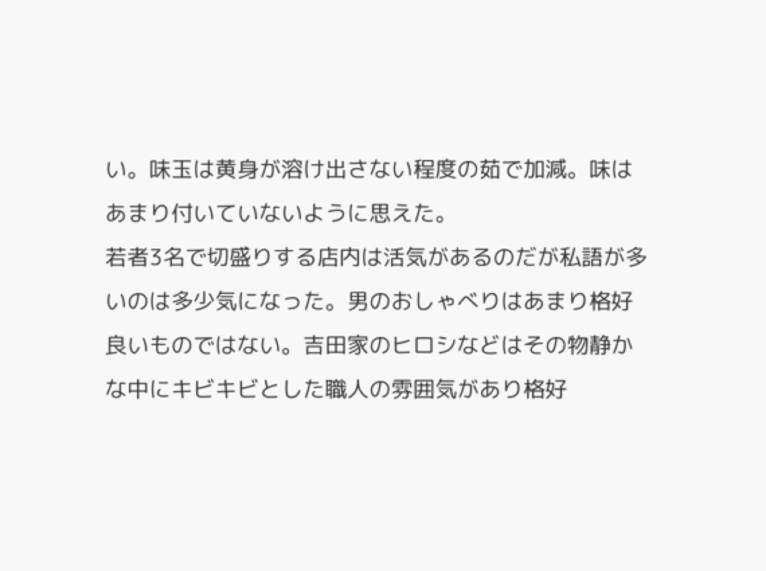い。味玉は黄身が溶け出さない程度の茹で加減。味はあまり付いていないように思えた。
若者3名で切盛りする店内は活気があるのだが私語が多いのは多少気になった。男のおしゃべりはあまり格好良いものではない。吉田家のヒロシなどはその物静かな中にキビキビとした職人の雰囲気があり格好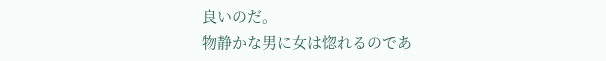良いのだ。
物静かな男に女は惚れるのであ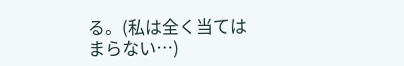る。(私は全く当てはまらない…)